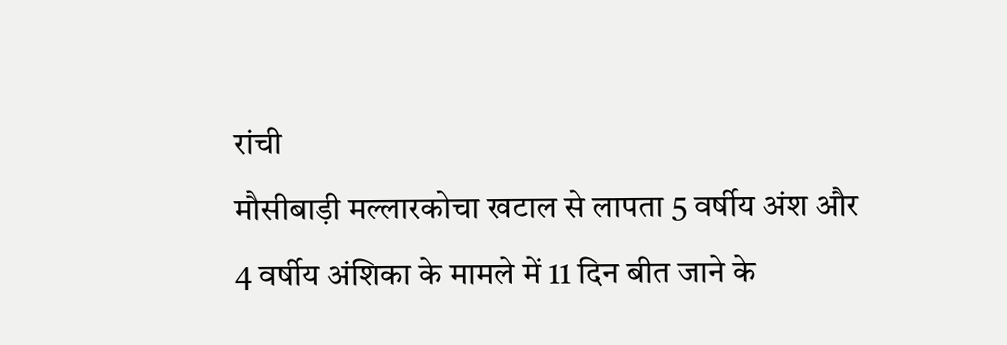रांची
मौसीबाड़ी मल्लारकोचा खटाल से लापता 5 वर्षीय अंश और 4 वर्षीय अंशिका के मामले में 11 दिन बीत जाने के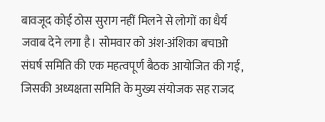बावजूद कोई ठोस सुराग नहीं मिलने से लोगों का धैर्य जवाब देने लगा है। सोमवार को अंश-अंशिका बचाओ संघर्ष समिति की एक महत्वपूर्ण बैठक आयोजित की गई, जिसकी अध्यक्षता समिति के मुख्य संयोजक सह राजद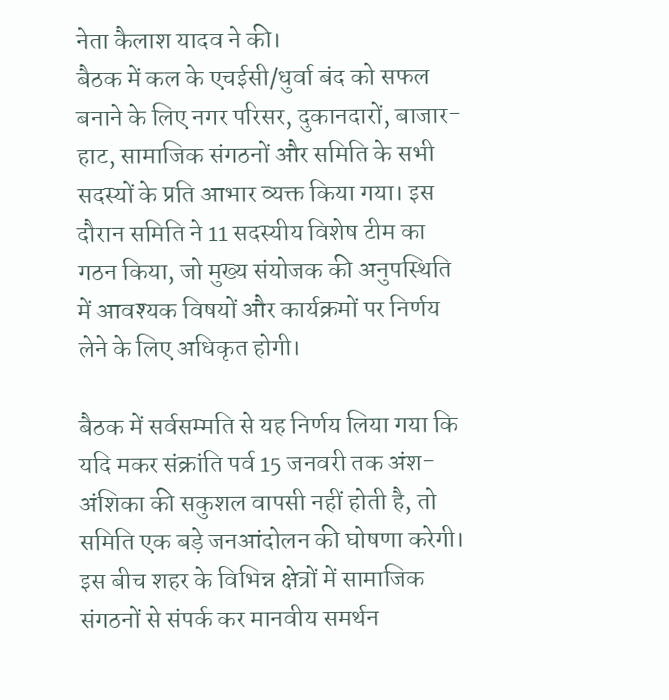नेता कैलाश यादव ने की।
बैठक में कल के एचईसी/धुर्वा बंद को सफल बनाने के लिए नगर परिसर, दुकानदारों, बाजार-हाट, सामाजिक संगठनों और समिति के सभी सदस्यों के प्रति आभार व्यक्त किया गया। इस दौरान समिति ने 11 सदस्यीय विशेष टीम का गठन किया, जो मुख्य संयोजक की अनुपस्थिति में आवश्यक विषयों और कार्यक्रमों पर निर्णय लेने के लिए अधिकृत होगी।

बैठक में सर्वसम्मति से यह निर्णय लिया गया कि यदि मकर संक्रांति पर्व 15 जनवरी तक अंश-अंशिका की सकुशल वापसी नहीं होती है, तो समिति एक बड़े जनआंदोलन की घोषणा करेगी। इस बीच शहर के विभिन्न क्षेत्रों में सामाजिक संगठनों से संपर्क कर मानवीय समर्थन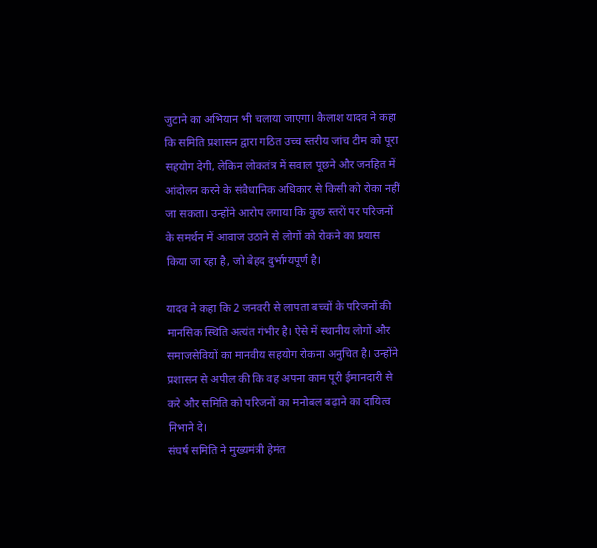जुटाने का अभियान भी चलाया जाएगा। कैलाश यादव ने कहा कि समिति प्रशासन द्वारा गठित उच्च स्तरीय जांच टीम को पूरा सहयोग देगी, लेकिन लोकतंत्र में सवाल पूछने और जनहित में आंदोलन करने के संवैधानिक अधिकार से किसी को रोका नहीं जा सकता। उन्होंने आरोप लगाया कि कुछ स्तरों पर परिजनों के समर्थन में आवाज उठाने से लोगों को रोकने का प्रयास किया जा रहा है, जो बेहद दुर्भाग्यपूर्ण है।

यादव ने कहा कि 2 जनवरी से लापता बच्चों के परिजनों की मानसिक स्थिति अत्यंत गंभीर है। ऐसे में स्थानीय लोगों और समाजसेवियों का मानवीय सहयोग रोकना अनुचित है। उन्होंने प्रशासन से अपील की कि वह अपना काम पूरी ईमानदारी से करे और समिति को परिजनों का मनोबल बढ़ाने का दायित्व निभाने दे।
संघर्ष समिति ने मुख्यमंत्री हेमंत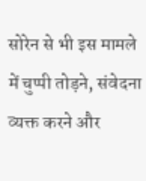सोरेन से भी इस मामले में चुप्पी तोड़ने, संवेदना व्यक्त करने और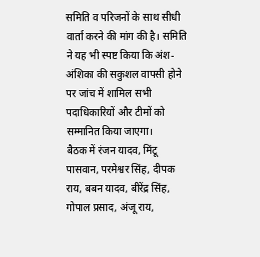समिति व परिजनों के साथ सीधी वार्ता करने की मांग की है। समिति ने यह भी स्पष्ट किया कि अंश-अंशिका की सकुशल वापसी होने पर जांच में शामिल सभी पदाधिकारियों और टीमों को सम्मानित किया जाएगा।
बैठक में रंजन यादव, मिंटू पासवान, परमेश्वर सिंह, दीपक राय, बबन यादव, बीरेंद्र सिंह, गोपाल प्रसाद, अंजू राय,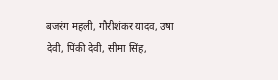बजरंग महली, गौरीशंकर यादव, उषा देवी, पिंकी देवी, सीमा सिंह,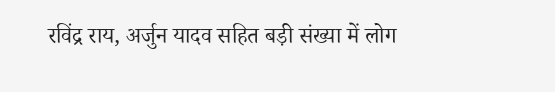रविंद्र राय, अर्जुन यादव सहित बड़ी संख्या में लोग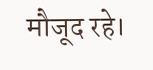मौजूद रहे।